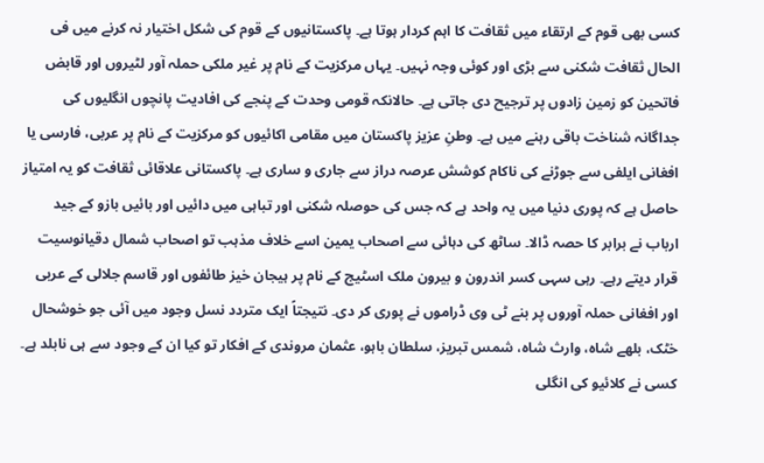کسی بھی قوم کے ارتقاء میں ثقافت کا اہم کردار ہوتا ہے۔ پاکستانیوں کے قوم کی شکل اختیار نہ کرنے میں فی الحال ثقافت شکنی سے بڑی اور کوئی وجہ نہیں۔ یہاں مرکزیت کے نام پر غیر ملکی حملہ آور لٹیروں اور قابض فاتحین کو زمین زادوں پر ترجیح دی جاتی ہے۔ حالانکہ قومی وحدت کے پنجے کی افادیت پانچوں انگلیوں کی جداگانہ شناخت باقی رہنے میں ہے۔ وطنِ عزیز پاکستان میں مقامی اکائیوں کو مرکزیت کے نام پر عربی، فارسی یا افغانی ایلفی سے جوڑنے کی ناکام کوشش عرصہ دراز سے جاری و ساری ہے۔ پاکستانی علاقائی ثقافت کو یہ امتیاز حاصل ہے کہ پوری دنیا میں یہ واحد ہے کہ جس کی حوصلہ شکنی اور تباہی میں دائیں اور بائیں بازو کے جید ارباب نے برابر کا حصہ ڈالا۔ ساٹھ کی دہائی سے اصحاب یمین اسے خلاف مذہب تو اصحاب شمال دقیانوسیت قرار دیتے رہے۔ رہی سہی کسر اندرون و بیرون ملک اسٹیج کے نام پر ہیجان خیز طائفوں اور قاسم جلالی کے عربی اور افغانی حملہ آوروں پر بنے ٹی وی ڈراموں نے پوری کر دی۔ نتیجتاً ایک متردد نسل وجود میں آئی جو خوشحال خٹک، بلھے شاہ، وارث شاہ، شمس تبریز، سلطان باہو، عثمان مروندی کے افکار تو کیا ان کے وجود سے ہی نابلد ہے۔ کسی نے کلائیو کی انگلی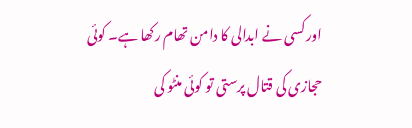اور کسی نے ابدالی کا دامن تھام رکھا ہے۔ کوئی حجازی کی قتال پرستی تو کوئی منٹو کی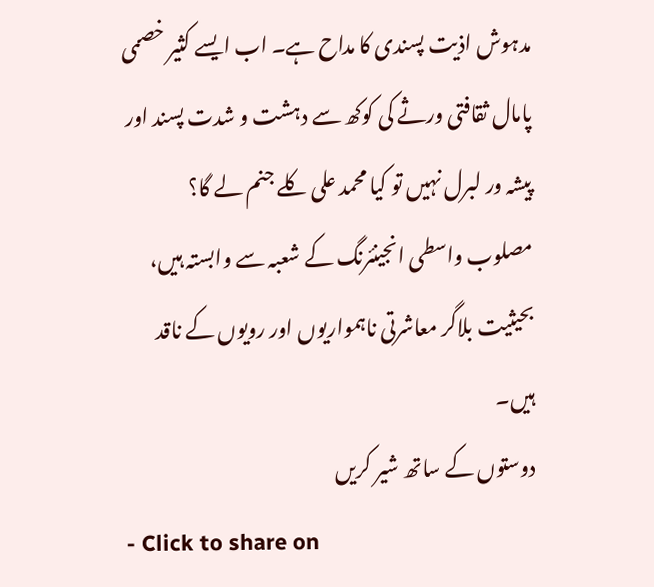مدہوش اذیت پسندی کا مداح ہے۔ اب ایسے کثیر خصمی پامال ثقافتی ورثے کی کوکھ سے دہشت و شدت پسند اور پیشہ ور لبرل نہیں تو کیا محمد علی کلے جنم لے گا؟
مصلوب واسطی انجینئرنگ کے شعبہ سے وابستہ ہیں، بحیثیت بلاگر معاشرتی ناہمواریوں اور رویوں کے ناقد ہیں۔
دوستوں کے ساتھ شیر کریں
- Click to share on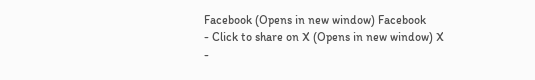Facebook (Opens in new window) Facebook
- Click to share on X (Opens in new window) X
-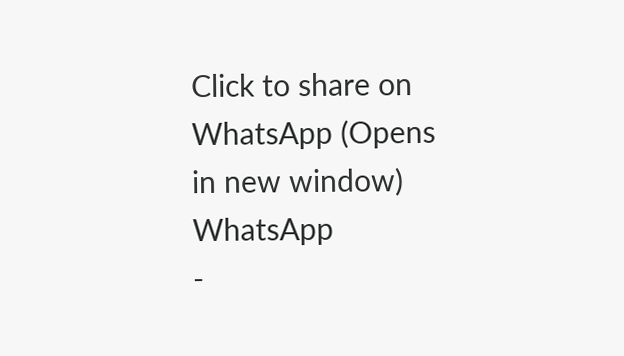Click to share on WhatsApp (Opens in new window) WhatsApp
-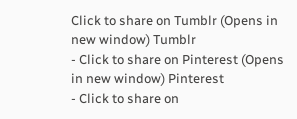Click to share on Tumblr (Opens in new window) Tumblr
- Click to share on Pinterest (Opens in new window) Pinterest
- Click to share on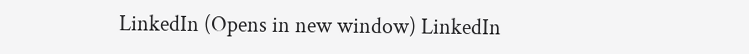LinkedIn (Opens in new window) LinkedIn